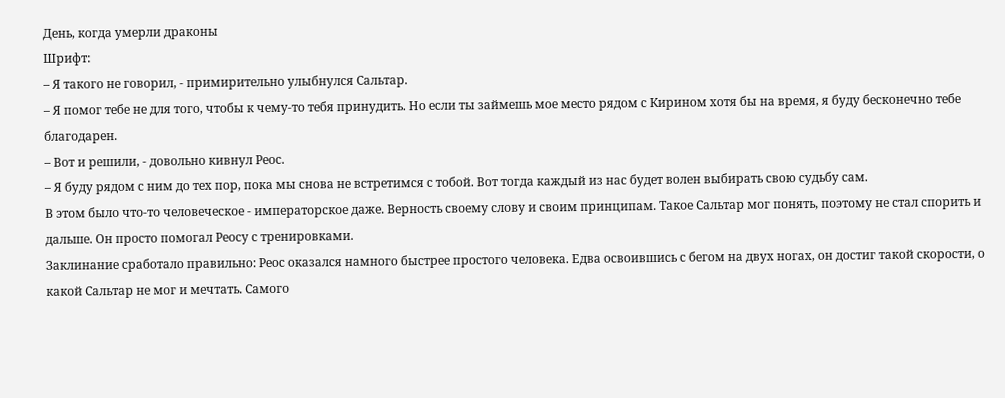День, когда умерли драконы
Шрифт:
– Я такого не говорил, - примирительно улыбнулся Сальтар.
– Я помог тебе не для того, чтобы к чему-то тебя принудить. Но если ты займешь мое место рядом с Кирином хотя бы на время, я буду бесконечно тебе благодарен.
– Вот и решили, - довольно кивнул Реос.
– Я буду рядом с ним до тех пор, пока мы снова не встретимся с тобой. Вот тогда каждый из нас будет волен выбирать свою судьбу сам.
В этом было что-то человеческое - императорское даже. Верность своему слову и своим принципам. Такое Сальтар мог понять, поэтому не стал спорить и дальше. Он просто помогал Реосу с тренировками.
Заклинание сработало правильно: Реос оказался намного быстрее простого человека. Едва освоившись с бегом на двух ногах, он достиг такой скорости, о какой Сальтар не мог и мечтать. Самого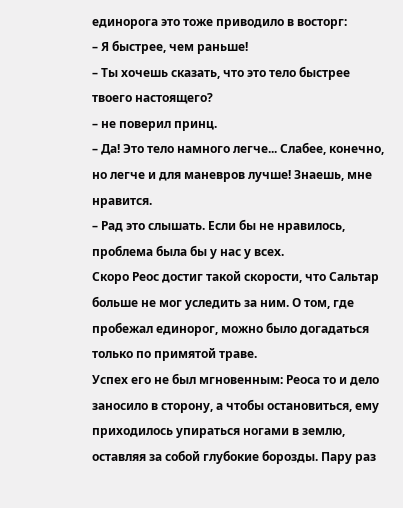единорога это тоже приводило в восторг:
– Я быстрее, чем раньше!
– Ты хочешь сказать, что это тело быстрее твоего настоящего?
– не поверил принц.
– Да! Это тело намного легче... Слабее, конечно, но легче и для маневров лучше! Знаешь, мне нравится.
– Рад это слышать. Если бы не нравилось, проблема была бы у нас у всех.
Скоро Реос достиг такой скорости, что Сальтар больше не мог уследить за ним. О том, где пробежал единорог, можно было догадаться только по примятой траве.
Успех его не был мгновенным: Реоса то и дело заносило в сторону, а чтобы остановиться, ему приходилось упираться ногами в землю, оставляя за собой глубокие борозды. Пару раз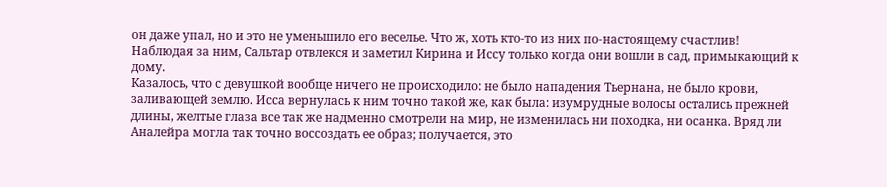он даже упал, но и это не уменьшило его веселье. Что ж, хоть кто-то из них по-настоящему счастлив!
Наблюдая за ним, Сальтар отвлекся и заметил Кирина и Иссу только когда они вошли в сад, примыкающий к дому.
Казалось, что с девушкой вообще ничего не происходило: не было нападения Тьернана, не было крови, заливающей землю. Исса вернулась к ним точно такой же, как была: изумрудные волосы остались прежней длины, желтые глаза все так же надменно смотрели на мир, не изменилась ни походка, ни осанка. Вряд ли Аналейра могла так точно воссоздать ее образ; получается, это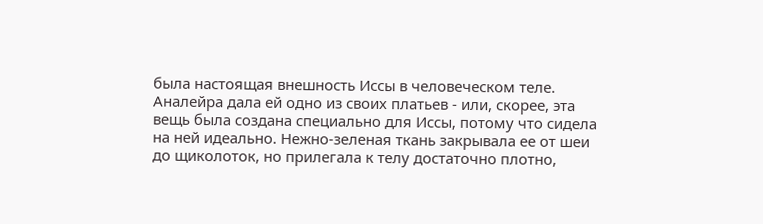была настоящая внешность Иссы в человеческом теле.
Аналейра дала ей одно из своих платьев - или, скорее, эта вещь была создана специально для Иссы, потому что сидела на ней идеально. Нежно-зеленая ткань закрывала ее от шеи до щиколоток, но прилегала к телу достаточно плотно,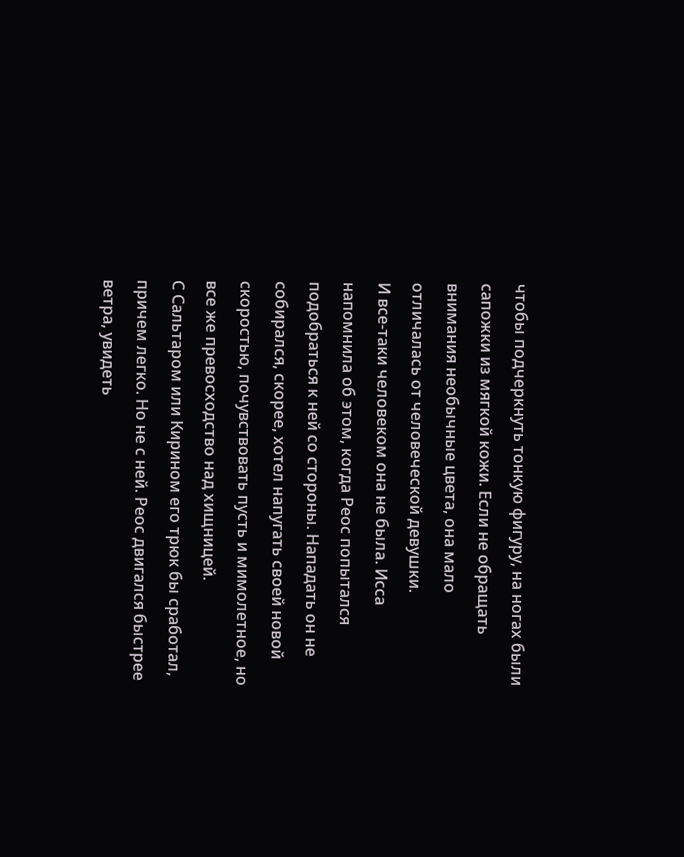чтобы подчеркнуть тонкую фигуру, на ногах были сапожки из мягкой кожи. Если не обращать внимания необычные цвета, она мало отличалась от человеческой девушки.
И все-таки человеком она не была. Исса напомнила об этом, когда Реос попытался подобраться к ней со стороны. Нападать он не собирался, скорее, хотел напугать своей новой скоростью, почувствовать пусть и мимолетное, но все же превосходство над хищницей.
С Сальтаром или Кирином его трюк бы сработал, причем легко. Но не с ней. Реос двигался быстрее ветра, увидеть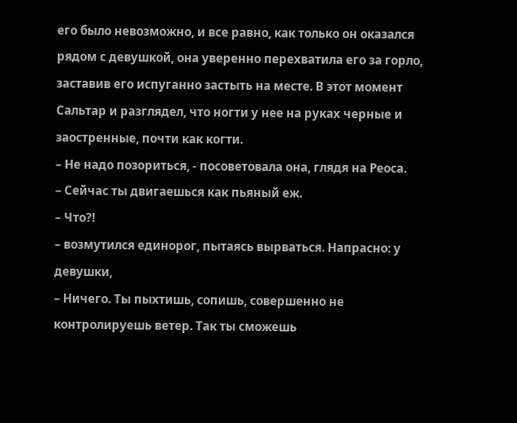его было невозможно, и все равно, как только он оказался рядом с девушкой, она уверенно перехватила его за горло, заставив его испуганно застыть на месте. В этот момент Сальтар и разглядел, что ногти у нее на руках черные и заостренные, почти как когти.
– Не надо позориться, - посоветовала она, глядя на Реоса.
– Сейчас ты двигаешься как пьяный еж.
– Что?!
– возмутился единорог, пытаясь вырваться. Напрасно: у девушки,
– Ничего. Ты пыхтишь, сопишь, совершенно не контролируешь ветер. Так ты сможешь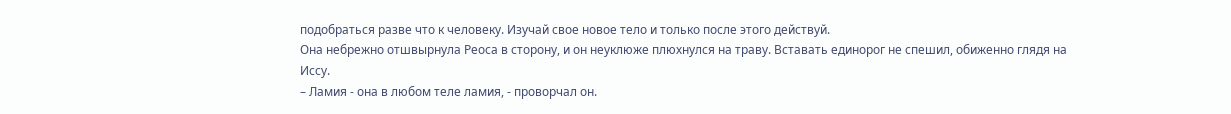подобраться разве что к человеку. Изучай свое новое тело и только после этого действуй.
Она небрежно отшвырнула Реоса в сторону, и он неуклюже плюхнулся на траву. Вставать единорог не спешил, обиженно глядя на Иссу.
– Ламия - она в любом теле ламия, - проворчал он.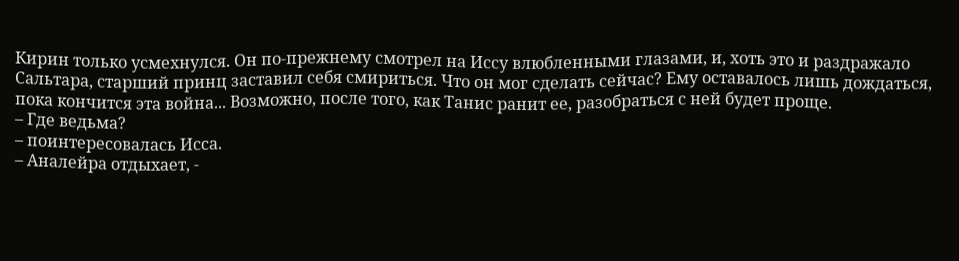Кирин только усмехнулся. Он по-прежнему смотрел на Иссу влюбленными глазами, и, хоть это и раздражало Сальтара, старший принц заставил себя смириться. Что он мог сделать сейчас? Ему оставалось лишь дождаться, пока кончится эта война... Возможно, после того, как Танис ранит ее, разобраться с ней будет проще.
– Где ведьма?
– поинтересовалась Исса.
– Аналейра отдыхает, -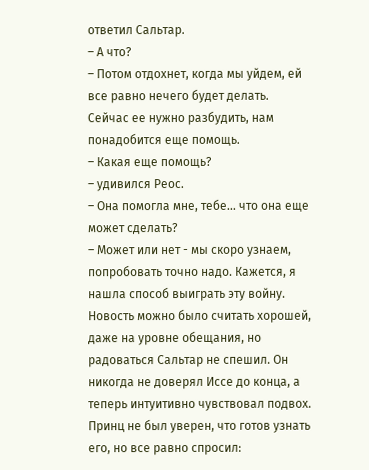ответил Сальтар.
– А что?
– Потом отдохнет, когда мы уйдем, ей все равно нечего будет делать. Сейчас ее нужно разбудить, нам понадобится еще помощь.
– Какая еще помощь?
– удивился Реос.
– Она помогла мне, тебе... что она еще может сделать?
– Может или нет - мы скоро узнаем, попробовать точно надо. Кажется, я нашла способ выиграть эту войну.
Новость можно было считать хорошей, даже на уровне обещания, но радоваться Сальтар не спешил. Он никогда не доверял Иссе до конца, а теперь интуитивно чувствовал подвох. Принц не был уверен, что готов узнать его, но все равно спросил: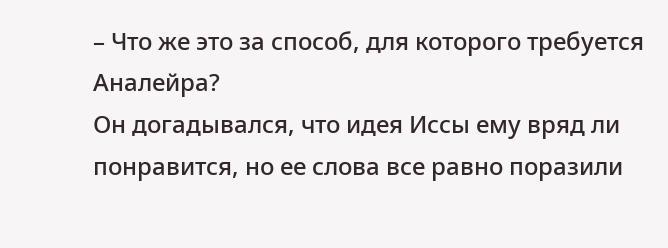– Что же это за способ, для которого требуется Аналейра?
Он догадывался, что идея Иссы ему вряд ли понравится, но ее слова все равно поразили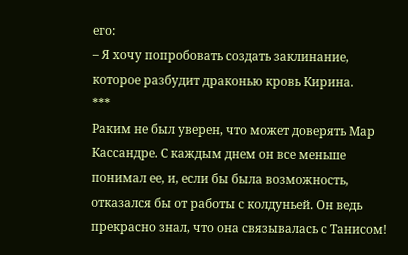его:
– Я хочу попробовать создать заклинание, которое разбудит драконью кровь Кирина.
***
Раким не был уверен, что может доверять Мар Кассандре. С каждым днем он все меньше понимал ее, и, если бы была возможность, отказался бы от работы с колдуньей. Он ведь прекрасно знал, что она связывалась с Танисом!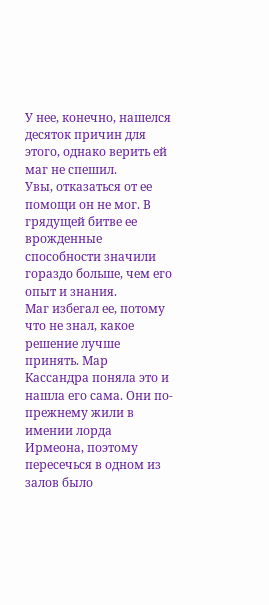У нее, конечно, нашелся десяток причин для этого, однако верить ей маг не спешил.
Увы, отказаться от ее помощи он не мог. В грядущей битве ее врожденные способности значили гораздо больше, чем его опыт и знания.
Маг избегал ее, потому что не знал, какое решение лучше принять. Мар Кассандра поняла это и нашла его сама. Они по-прежнему жили в имении лорда Ирмеона, поэтому пересечься в одном из залов было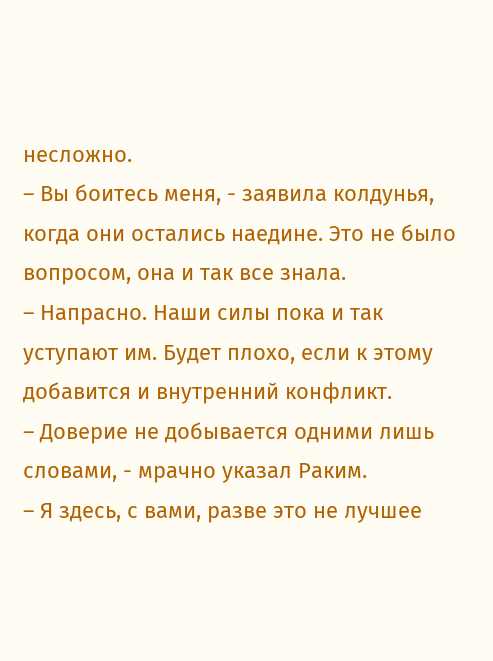несложно.
– Вы боитесь меня, - заявила колдунья, когда они остались наедине. Это не было вопросом, она и так все знала.
– Напрасно. Наши силы пока и так уступают им. Будет плохо, если к этому добавится и внутренний конфликт.
– Доверие не добывается одними лишь словами, - мрачно указал Раким.
– Я здесь, с вами, разве это не лучшее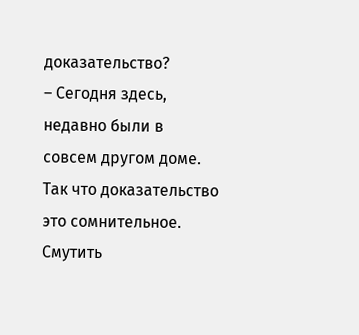доказательство?
– Сегодня здесь, недавно были в совсем другом доме. Так что доказательство это сомнительное.
Смутить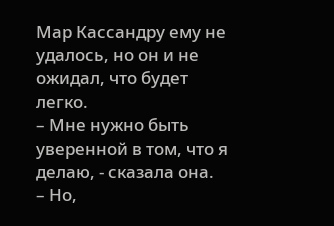Мар Кассандру ему не удалось, но он и не ожидал, что будет легко.
– Мне нужно быть уверенной в том, что я делаю, - сказала она.
– Но,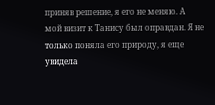приняв решение, я его не меняю. А мой визит к Танису был оправдан. Я не только поняла его природу, я еще увидела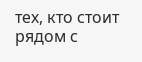тех, кто стоит рядом с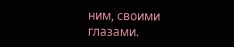ним, своими глазами.